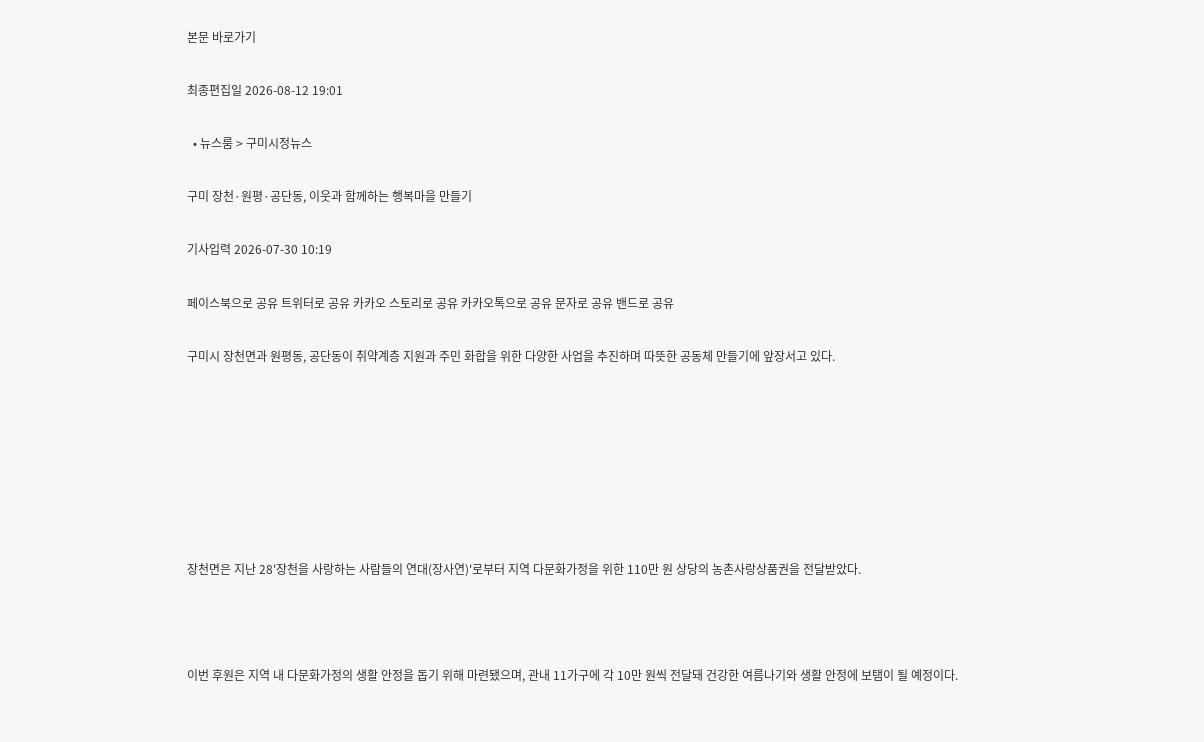본문 바로가기

최종편집일 2026-08-12 19:01

  • 뉴스룸 > 구미시정뉴스

구미 장천·원평·공단동, 이웃과 함께하는 행복마을 만들기

기사입력 2026-07-30 10:19

페이스북으로 공유 트위터로 공유 카카오 스토리로 공유 카카오톡으로 공유 문자로 공유 밴드로 공유

구미시 장천면과 원평동, 공단동이 취약계층 지원과 주민 화합을 위한 다양한 사업을 추진하며 따뜻한 공동체 만들기에 앞장서고 있다.







장천면은 지난 28'장천을 사랑하는 사람들의 연대(장사연)'로부터 지역 다문화가정을 위한 110만 원 상당의 농촌사랑상품권을 전달받았다.



이번 후원은 지역 내 다문화가정의 생활 안정을 돕기 위해 마련됐으며, 관내 11가구에 각 10만 원씩 전달돼 건강한 여름나기와 생활 안정에 보탬이 될 예정이다.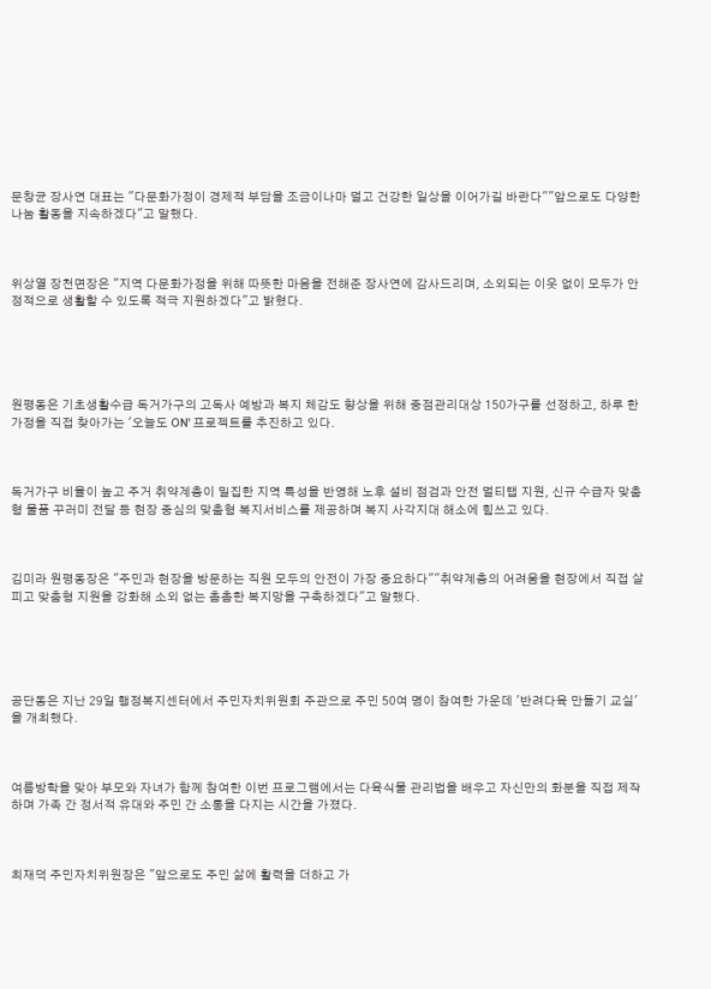문창균 장사연 대표는 "다문화가정이 경제적 부담을 조금이나마 덜고 건강한 일상을 이어가길 바란다""앞으로도 다양한 나눔 활동을 지속하겠다"고 말했다.



위상열 장천면장은 "지역 다문화가정을 위해 따뜻한 마음을 전해준 장사연에 감사드리며, 소외되는 이웃 없이 모두가 안정적으로 생활할 수 있도록 적극 지원하겠다"고 밝혔다.





원평동은 기초생활수급 독거가구의 고독사 예방과 복지 체감도 향상을 위해 중점관리대상 150가구를 선정하고, 하루 한 가정을 직접 찾아가는 '오늘도 ON' 프로젝트를 추진하고 있다.



독거가구 비율이 높고 주거 취약계층이 밀집한 지역 특성을 반영해 노후 설비 점검과 안전 멀티탭 지원, 신규 수급자 맞춤형 물품 꾸러미 전달 등 현장 중심의 맞춤형 복지서비스를 제공하며 복지 사각지대 해소에 힘쓰고 있다.



김미라 원평동장은 "주민과 현장을 방문하는 직원 모두의 안전이 가장 중요하다""취약계층의 어려움을 현장에서 직접 살피고 맞춤형 지원을 강화해 소외 없는 촘촘한 복지망을 구축하겠다"고 말했다.





공단동은 지난 29일 행정복지센터에서 주민자치위원회 주관으로 주민 50여 명이 참여한 가운데 '반려다육 만들기 교실'을 개최했다.



여름방학을 맞아 부모와 자녀가 함께 참여한 이번 프로그램에서는 다육식물 관리법을 배우고 자신만의 화분을 직접 제작하며 가족 간 정서적 유대와 주민 간 소통을 다지는 시간을 가졌다.



최재덕 주민자치위원장은 "앞으로도 주민 삶에 활력을 더하고 가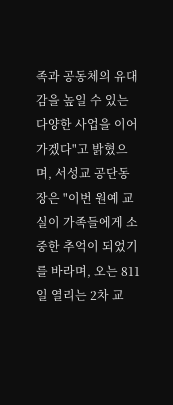족과 공동체의 유대감을 높일 수 있는 다양한 사업을 이어가겠다"고 밝혔으며, 서성교 공단동장은 "이번 원예 교실이 가족들에게 소중한 추억이 되었기를 바라며, 오는 811일 열리는 2차 교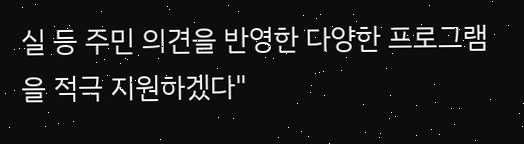실 등 주민 의견을 반영한 다양한 프로그램을 적극 지원하겠다"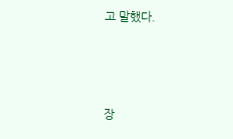고 말했다.



장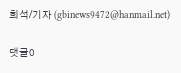희석/기자 (gbinews9472@hanmail.net)

댓글0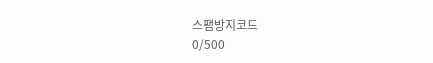스팸방지코드
0/500